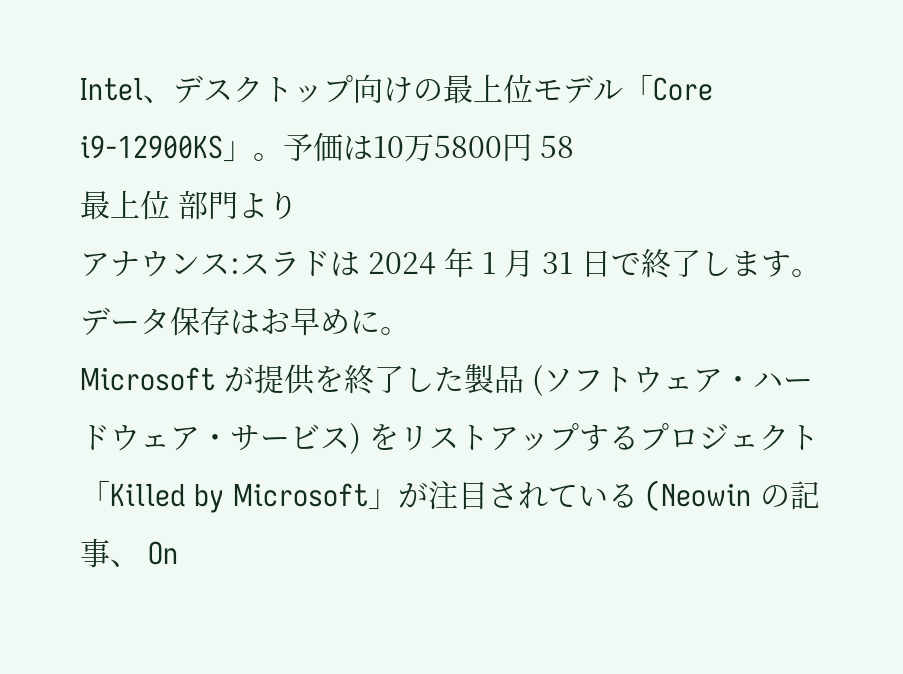Intel、デスクトップ向けの最上位モデル「Core i9-12900KS」。予価は10万5800円 58
最上位 部門より
アナウンス:スラドは 2024 年 1 月 31 日で終了します。データ保存はお早めに。
Microsoft が提供を終了した製品 (ソフトウェア・ハードウェア・サービス) をリストアップするプロジェクト「Killed by Microsoft」が注目されている (Neowin の記事、 On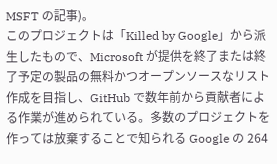MSFT の記事)。
このプロジェクトは「Killed by Google」から派生したもので、Microsoft が提供を終了または終了予定の製品の無料かつオープンソースなリスト作成を目指し、GitHub で数年前から貢献者による作業が進められている。多数のプロジェクトを作っては放棄することで知られる Google の 264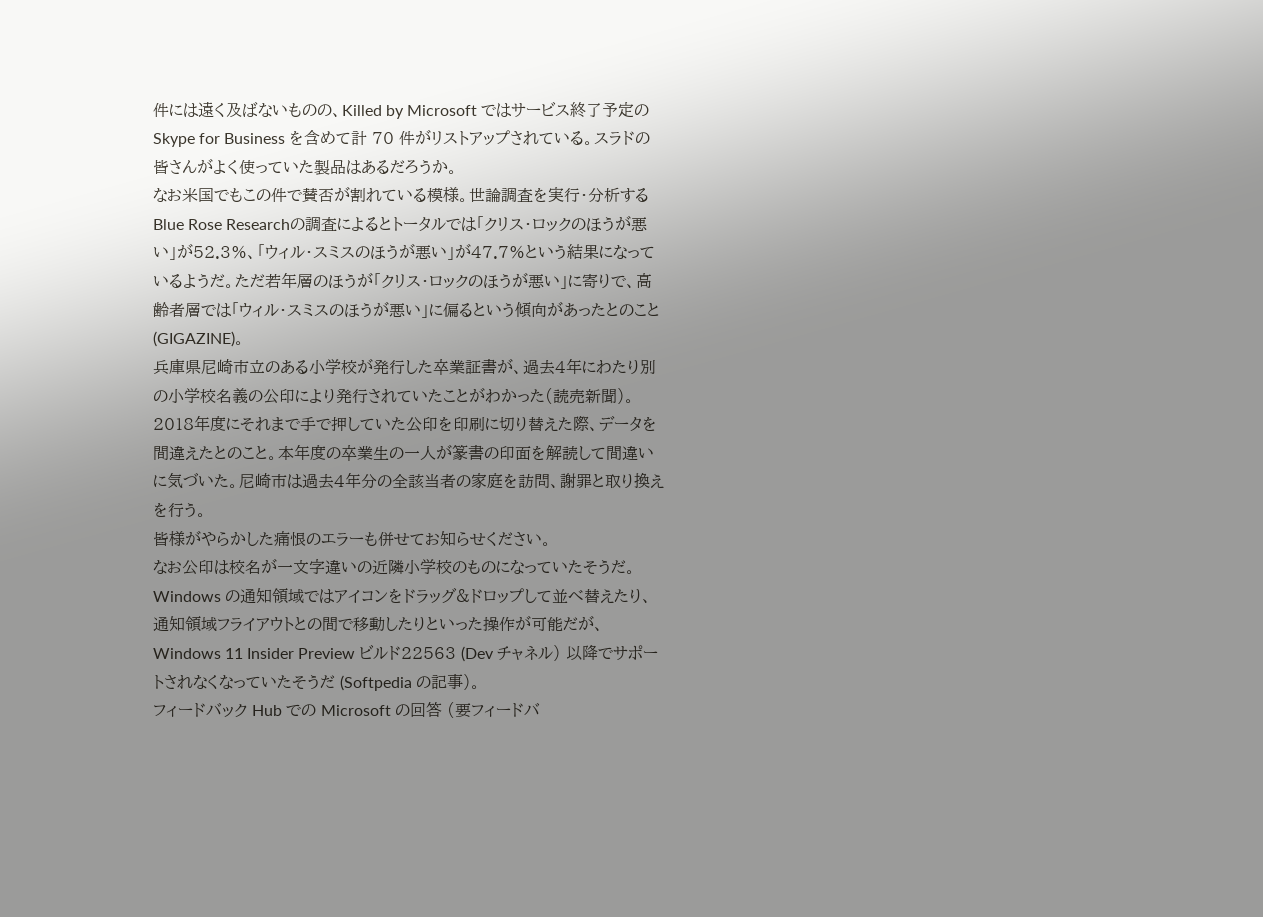件には遠く及ばないものの、Killed by Microsoft ではサービス終了予定の Skype for Business を含めて計 70 件がリストアップされている。スラドの皆さんがよく使っていた製品はあるだろうか。
なお米国でもこの件で賛否が割れている模様。世論調査を実行・分析するBlue Rose Researchの調査によるとトータルでは「クリス・ロックのほうが悪い」が52.3%、「ウィル・スミスのほうが悪い」が47.7%という結果になっているようだ。ただ若年層のほうが「クリス・ロックのほうが悪い」に寄りで、高齢者層では「ウィル・スミスのほうが悪い」に偏るという傾向があったとのこと(GIGAZINE)。
兵庫県尼崎市立のある小学校が発行した卒業証書が、過去4年にわたり別の小学校名義の公印により発行されていたことがわかった(読売新聞)。2018年度にそれまで手で押していた公印を印刷に切り替えた際、データを間違えたとのこと。本年度の卒業生の一人が篆書の印面を解読して間違いに気づいた。尼崎市は過去4年分の全該当者の家庭を訪問、謝罪と取り換えを行う。
皆様がやらかした痛恨のエラーも併せてお知らせください。
なお公印は校名が一文字違いの近隣小学校のものになっていたそうだ。
Windows の通知領域ではアイコンをドラッグ&ドロップして並べ替えたり、通知領域フライアウトとの間で移動したりといった操作が可能だが、Windows 11 Insider Preview ビルド22563 (Dev チャネル) 以降でサポートされなくなっていたそうだ (Softpedia の記事)。
フィードバック Hub での Microsoft の回答 (要フィードバ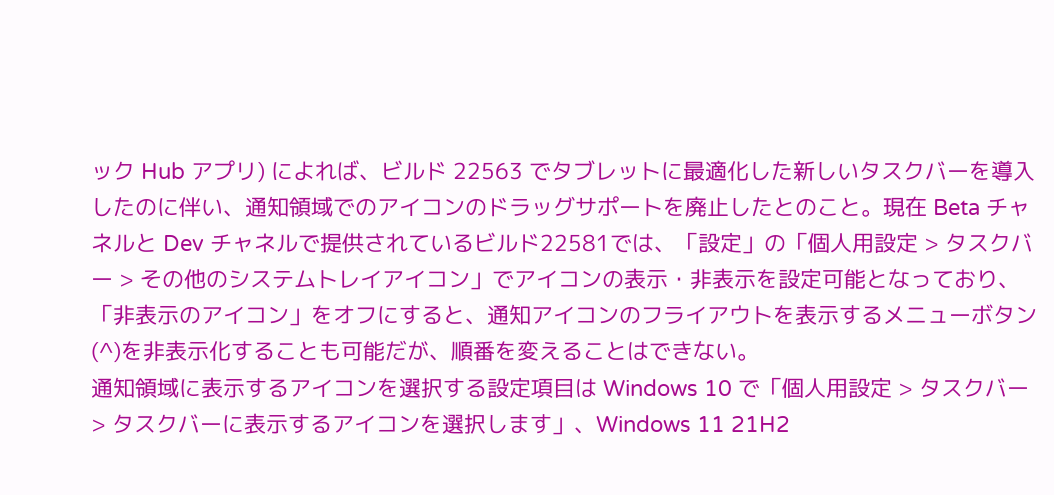ック Hub アプリ) によれば、ビルド 22563 でタブレットに最適化した新しいタスクバーを導入したのに伴い、通知領域でのアイコンのドラッグサポートを廃止したとのこと。現在 Beta チャネルと Dev チャネルで提供されているビルド22581では、「設定」の「個人用設定 > タスクバー > その他のシステムトレイアイコン」でアイコンの表示・非表示を設定可能となっており、「非表示のアイコン」をオフにすると、通知アイコンのフライアウトを表示するメニューボタン(^)を非表示化することも可能だが、順番を変えることはできない。
通知領域に表示するアイコンを選択する設定項目は Windows 10 で「個人用設定 > タスクバー > タスクバーに表示するアイコンを選択します」、Windows 11 21H2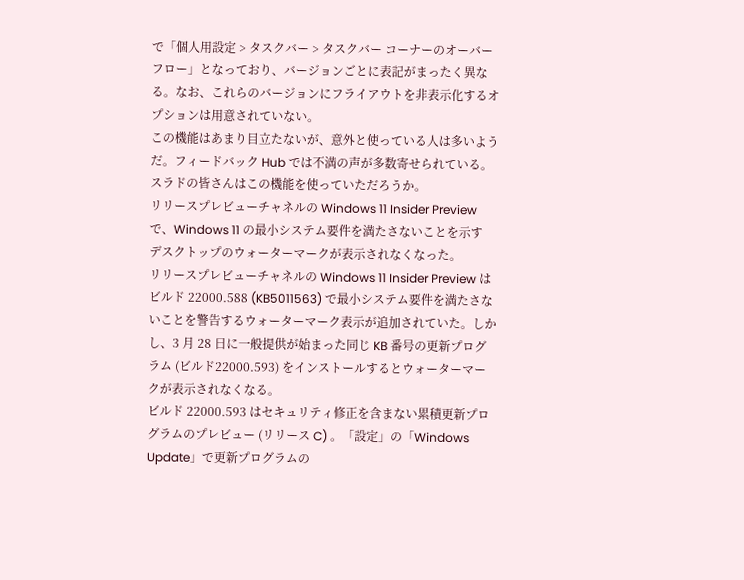で「個人用設定 > タスクバー > タスクバー コーナーのオーバーフロー」となっており、バージョンごとに表記がまったく異なる。なお、これらのバージョンにフライアウトを非表示化するオプションは用意されていない。
この機能はあまり目立たないが、意外と使っている人は多いようだ。フィードバック Hub では不満の声が多数寄せられている。スラドの皆さんはこの機能を使っていただろうか。
リリースプレビューチャネルの Windows 11 Insider Preview で、Windows 11 の最小システム要件を満たさないことを示すデスクトップのウォーターマークが表示されなくなった。
リリースプレビューチャネルの Windows 11 Insider Preview はビルド 22000.588 (KB5011563) で最小システム要件を満たさないことを警告するウォーターマーク表示が追加されていた。しかし、3 月 28 日に一般提供が始まった同じ KB 番号の更新プログラム (ビルド22000.593) をインストールするとウォーターマークが表示されなくなる。
ビルド 22000.593 はセキュリティ修正を含まない累積更新プログラムのプレビュー (リリース C) 。「設定」の「Windows Update」で更新プログラムの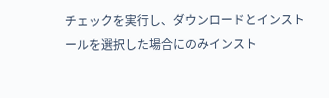チェックを実行し、ダウンロードとインストールを選択した場合にのみインスト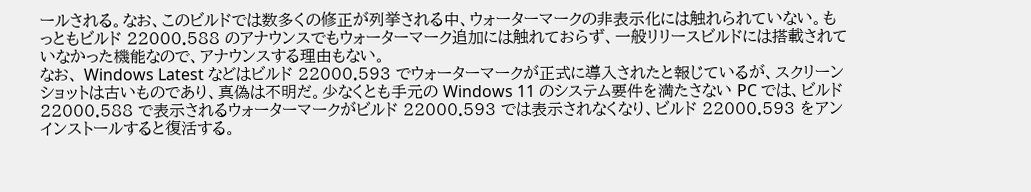ールされる。なお、このビルドでは数多くの修正が列挙される中、ウォーターマークの非表示化には触れられていない。もっともビルド 22000.588 のアナウンスでもウォーターマーク追加には触れておらず、一般リリースビルドには搭載されていなかった機能なので、アナウンスする理由もない。
なお、 Windows Latest などはビルド 22000.593 でウォーターマークが正式に導入されたと報じているが、スクリーンショットは古いものであり、真偽は不明だ。少なくとも手元の Windows 11 のシステム要件を満たさない PC では、ビルド 22000.588 で表示されるウォーターマークがビルド 22000.593 では表示されなくなり、ビルド 22000.593 をアンインストールすると復活する。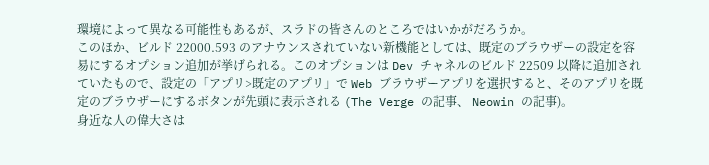環境によって異なる可能性もあるが、スラドの皆さんのところではいかがだろうか。
このほか、ビルド 22000.593 のアナウンスされていない新機能としては、既定のブラウザーの設定を容易にするオプション追加が挙げられる。このオプションは Dev チャネルのビルド 22509 以降に追加されていたもので、設定の「アプリ>既定のアプリ」で Web ブラウザーアプリを選択すると、そのアプリを既定のブラウザーにするボタンが先頭に表示される (The Verge の記事、 Neowin の記事)。
身近な人の偉大さは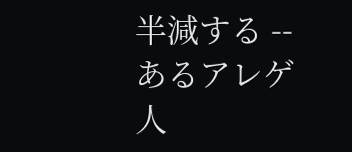半減する -- あるアレゲ人